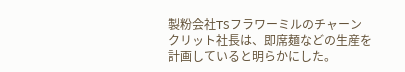製粉会社TSフラワーミルのチャーンクリット社長は、即席麺などの生産を計画していると明らかにした。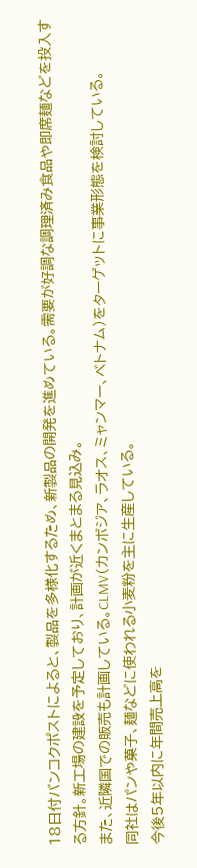18日付バンコクポストによると、製品を多様化するため、新製品の開発を進めている。需要が好調な調理済み食品や即席麺などを投入する方針。新工場の建設を予定しており、計画が近くまとまる見込み。
また、近隣国での販売も計画している。CLMV(カンボジア、ラオス、ミャンマー、ベトナム)をターゲットに事業形態を検討している。
同社はパンや菓子、麺などに使われる小麦粉を主に生産している。
今後5年以内に年間売上高を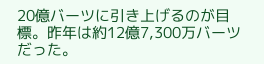20億バーツに引き上げるのが目標。昨年は約12億7,300万バーツだった。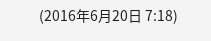(2016年6月20日 7:18)